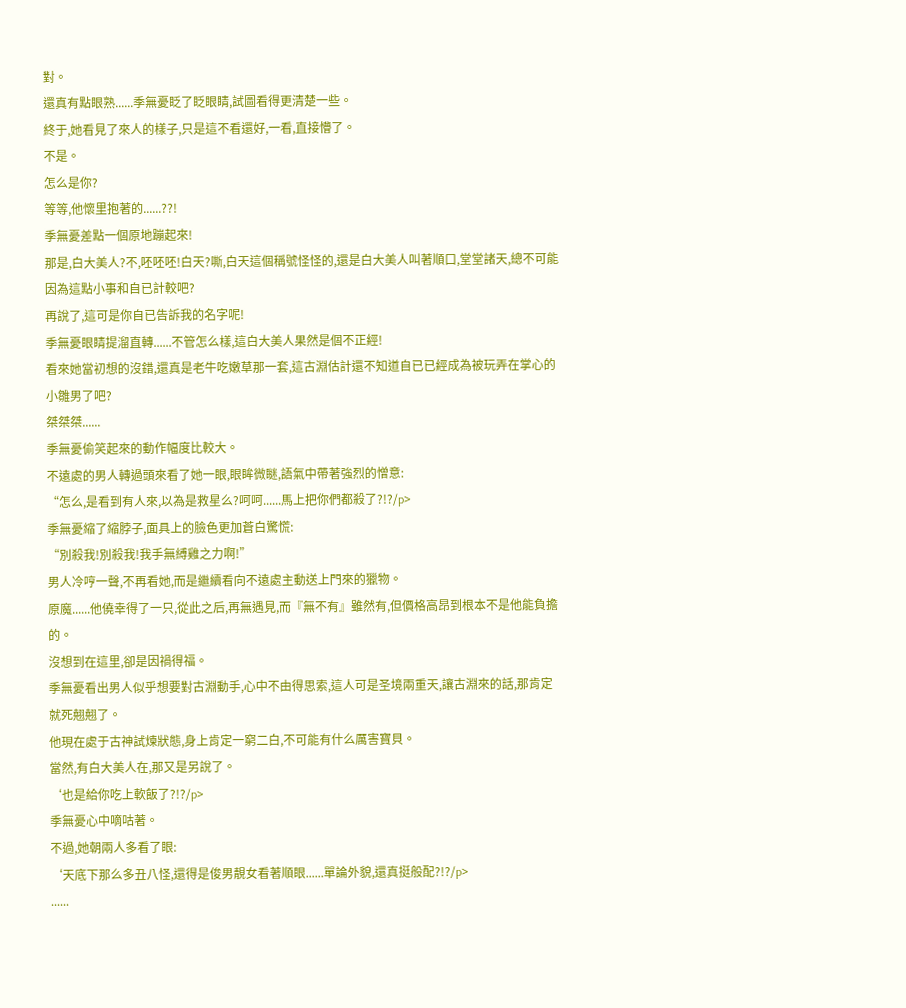對。
還真有點眼熟......季無憂眨了眨眼睛,試圖看得更清楚一些。
終于,她看見了來人的樣子,只是這不看還好,一看,直接懵了。
不是。
怎么是你?
等等,他懷里抱著的......??!
季無憂差點一個原地蹦起來!
那是,白大美人?不,呸呸呸!白天?嘶,白天這個稱號怪怪的,還是白大美人叫著順口,堂堂諸天,總不可能因為這點小事和自已計較吧?
再說了,這可是你自已告訴我的名字呢!
季無憂眼睛提溜直轉......不管怎么樣,這白大美人果然是個不正經!
看來她當初想的沒錯,還真是老牛吃嫩草那一套,這古淵估計還不知道自已已經成為被玩弄在掌心的小雛男了吧?
桀桀桀......
季無憂偷笑起來的動作幅度比較大。
不遠處的男人轉過頭來看了她一眼,眼眸微瞇,語氣中帶著強烈的憎意:
“怎么,是看到有人來,以為是救星么?呵呵......馬上把你們都殺了?!?/p>
季無憂縮了縮脖子,面具上的臉色更加蒼白驚慌:
“別殺我!別殺我!我手無縛雞之力啊!”
男人冷哼一聲,不再看她,而是繼續看向不遠處主動送上門來的獵物。
原魔......他僥幸得了一只,從此之后,再無遇見,而『無不有』雖然有,但價格高昂到根本不是他能負擔的。
沒想到在這里,卻是因禍得福。
季無憂看出男人似乎想要對古淵動手,心中不由得思索,這人可是圣境兩重天,讓古淵來的話,那肯定就死翹翹了。
他現在處于古神試煉狀態,身上肯定一窮二白,不可能有什么厲害寶貝。
當然,有白大美人在,那又是另說了。
‘也是給你吃上軟飯了?!?/p>
季無憂心中嘀咕著。
不過,她朝兩人多看了眼:
‘天底下那么多丑八怪,還得是俊男靚女看著順眼......單論外貌,還真挺般配?!?/p>
......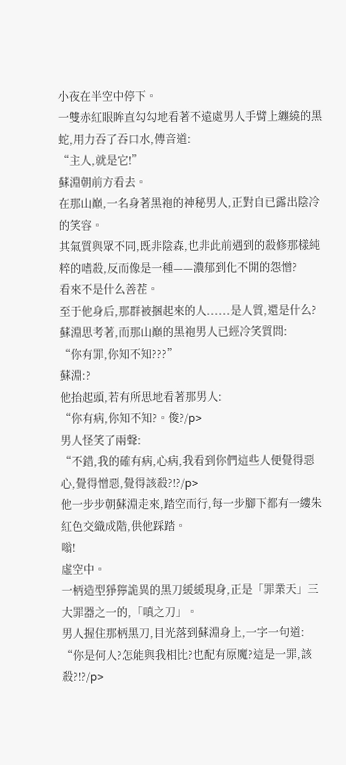小夜在半空中停下。
一雙赤紅眼眸直勾勾地看著不遠處男人手臂上纏繞的黑蛇,用力吞了吞口水,傳音道:
“主人,就是它!”
蘇淵朝前方看去。
在那山巔,一名身著黑袍的神秘男人,正對自已露出陰冷的笑容。
其氣質與眾不同,既非陰森,也非此前遇到的殺修那樣純粹的嗜殺,反而像是一種——濃郁到化不開的怨憎?
看來不是什么善茬。
至于他身后,那群被捆起來的人......是人質,還是什么?
蘇淵思考著,而那山巔的黑袍男人已經冷笑質問:
“你有罪,你知不知???”
蘇淵:?
他抬起頭,若有所思地看著那男人:
“你有病,你知不知?。俊?/p>
男人怪笑了兩聲:
“不錯,我的確有病,心病,我看到你們這些人便覺得惡心,覺得憎惡,覺得該殺?!?/p>
他一步步朝蘇淵走來,踏空而行,每一步腳下都有一縷朱紅色交織成階,供他踩踏。
嗡!
虛空中。
一柄造型猙獰詭異的黑刀緩緩現身,正是「罪業天」三大罪器之一的,「嗔之刀」。
男人握住那柄黑刀,目光落到蘇淵身上,一字一句道:
“你是何人?怎能與我相比?也配有原魔?這是一罪,該殺?!?/p>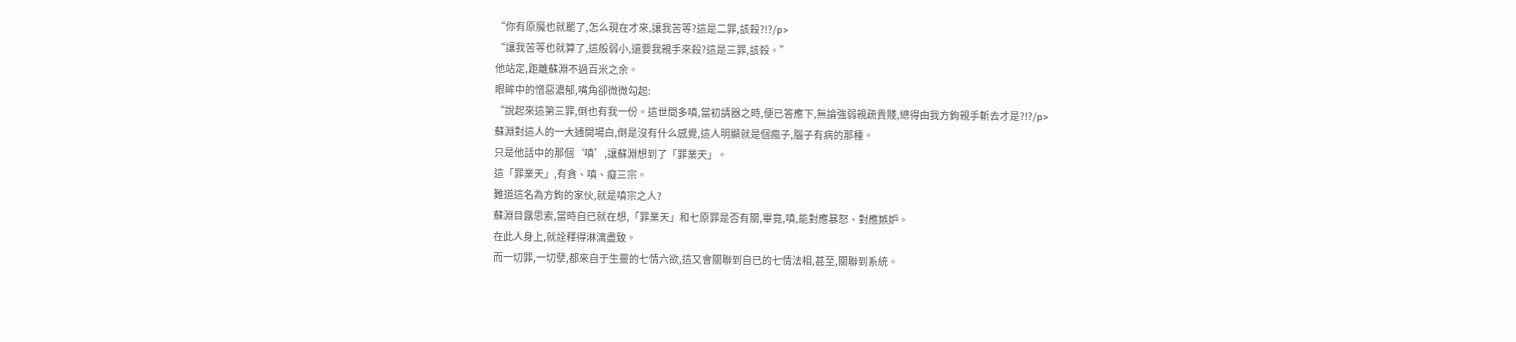“你有原魔也就罷了,怎么現在才來,讓我苦等?這是二罪,該殺?!?/p>
“讓我苦等也就算了,這般弱小,還要我親手來殺?這是三罪,該殺。”
他站定,距離蘇淵不過百米之余。
眼眸中的憎惡濃郁,嘴角卻微微勾起:
“說起來這第三罪,倒也有我一份。這世間多嗔,當初請器之時,便已答應下,無論強弱親疏貴賤,總得由我方鉤親手斬去才是?!?/p>
蘇淵對這人的一大通開場白,倒是沒有什么感覺,這人明顯就是個瘋子,腦子有病的那種。
只是他話中的那個‘嗔’,讓蘇淵想到了「罪業天」。
這「罪業天」,有貪、嗔、癡三宗。
難道這名為方鉤的家伙,就是嗔宗之人?
蘇淵目露思索,當時自已就在想,「罪業天」和七原罪是否有關,畢竟,嗔,能對應暴怒、對應嫉妒。
在此人身上,就詮釋得淋漓盡致。
而一切罪,一切孽,都來自于生靈的七情六欲,這又會關聯到自已的七情法相,甚至,關聯到系統。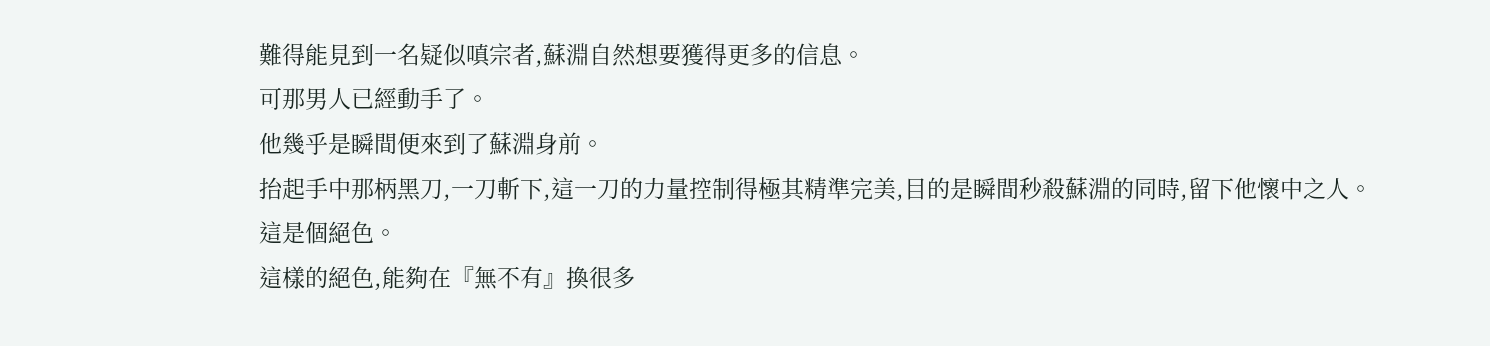難得能見到一名疑似嗔宗者,蘇淵自然想要獲得更多的信息。
可那男人已經動手了。
他幾乎是瞬間便來到了蘇淵身前。
抬起手中那柄黑刀,一刀斬下,這一刀的力量控制得極其精準完美,目的是瞬間秒殺蘇淵的同時,留下他懷中之人。
這是個絕色。
這樣的絕色,能夠在『無不有』換很多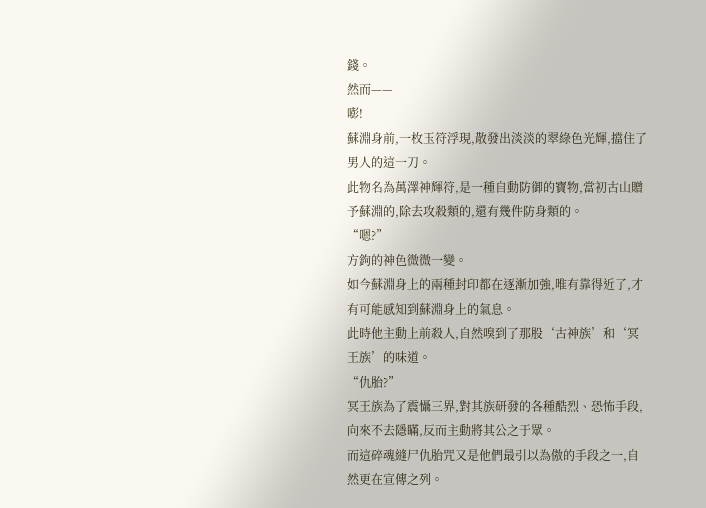錢。
然而——
嘭!
蘇淵身前,一枚玉符浮現,散發出淡淡的翠綠色光輝,擋住了男人的這一刀。
此物名為萬澤神輝符,是一種自動防御的寶物,當初古山贈予蘇淵的,除去攻殺類的,還有幾件防身類的。
“嗯?”
方鉤的神色微微一變。
如今蘇淵身上的兩種封印都在逐漸加強,唯有靠得近了,才有可能感知到蘇淵身上的氣息。
此時他主動上前殺人,自然嗅到了那股‘古神族’和‘冥王族’的味道。
“仇胎?”
冥王族為了震懾三界,對其族研發的各種酷烈、恐怖手段,向來不去隱瞞,反而主動將其公之于眾。
而這碎魂縫尸仇胎咒又是他們最引以為傲的手段之一,自然更在宣傳之列。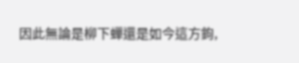因此無論是柳下蟬還是如今這方鉤,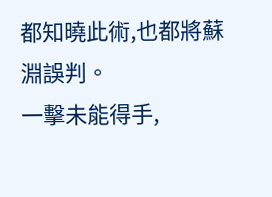都知曉此術,也都將蘇淵誤判。
一擊未能得手,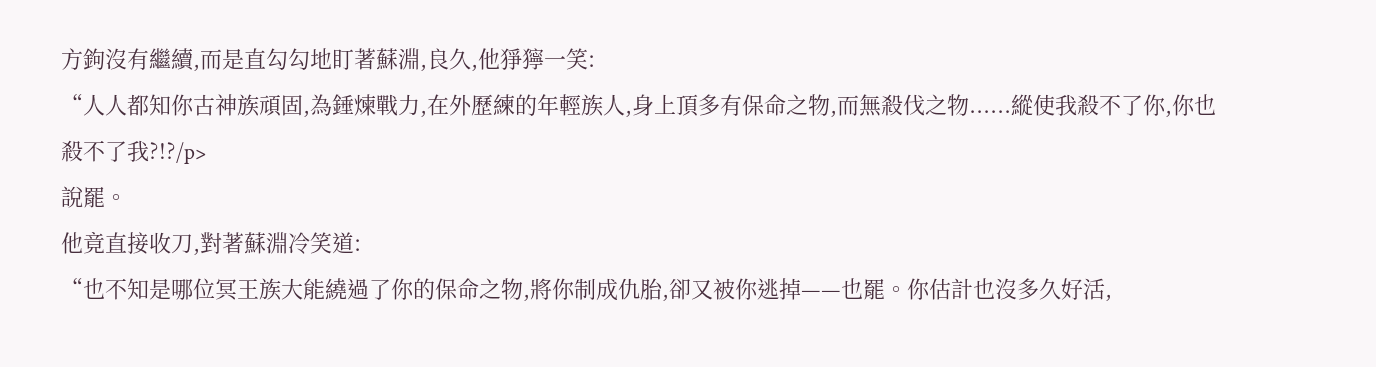方鉤沒有繼續,而是直勾勾地盯著蘇淵,良久,他猙獰一笑:
“人人都知你古神族頑固,為錘煉戰力,在外歷練的年輕族人,身上頂多有保命之物,而無殺伐之物......縱使我殺不了你,你也殺不了我?!?/p>
說罷。
他竟直接收刀,對著蘇淵冷笑道:
“也不知是哪位冥王族大能繞過了你的保命之物,將你制成仇胎,卻又被你逃掉——也罷。你估計也沒多久好活,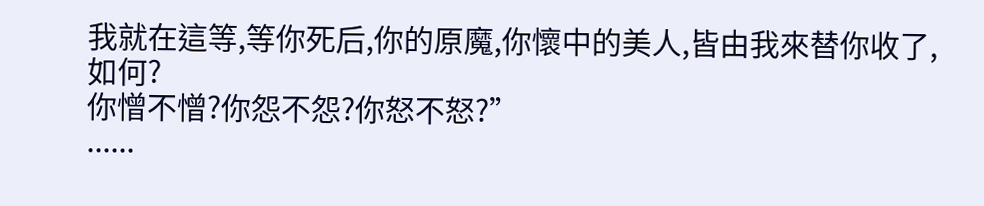我就在這等,等你死后,你的原魔,你懷中的美人,皆由我來替你收了,如何?
你憎不憎?你怨不怨?你怒不怒?”
......